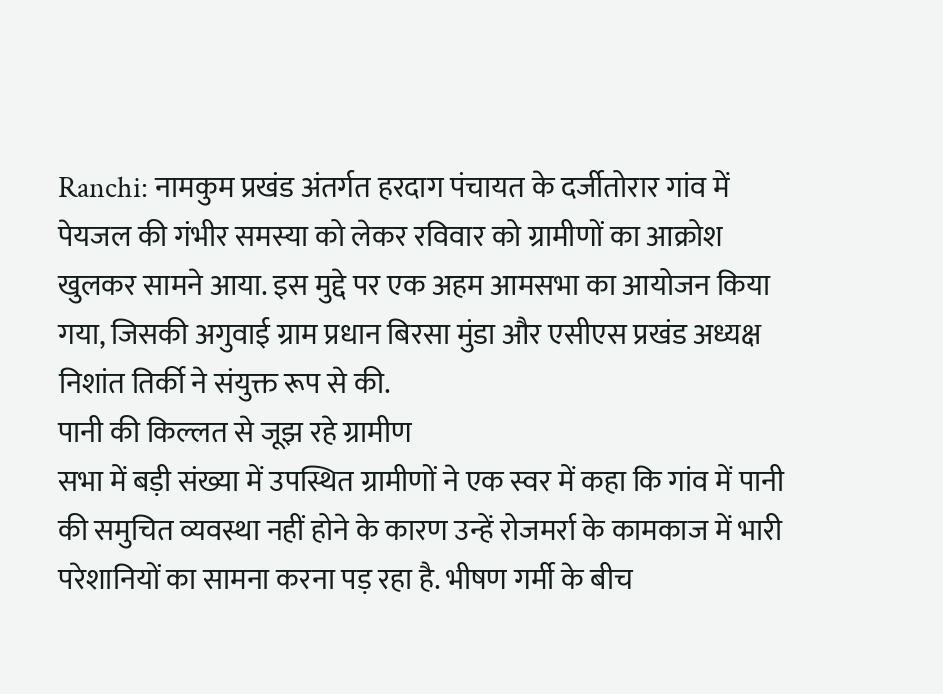Ranchi: नामकुम प्रखंड अंतर्गत हरदाग पंचायत के दर्जीतोरार गांव में पेयजल की गंभीर समस्या को लेकर रविवार को ग्रामीणों का आक्रोश खुलकर सामने आया. इस मुद्दे पर एक अहम आमसभा का आयोजन किया गया, जिसकी अगुवाई ग्राम प्रधान बिरसा मुंडा और एसीएस प्रखंड अध्यक्ष निशांत तिर्की ने संयुक्त रूप से की.
पानी की किल्लत से जूझ रहे ग्रामीण
सभा में बड़ी संख्या में उपस्थित ग्रामीणों ने एक स्वर में कहा कि गांव में पानी की समुचित व्यवस्था नहीं होने के कारण उन्हें रोजमर्रा के कामकाज में भारी परेशानियों का सामना करना पड़ रहा है. भीषण गर्मी के बीच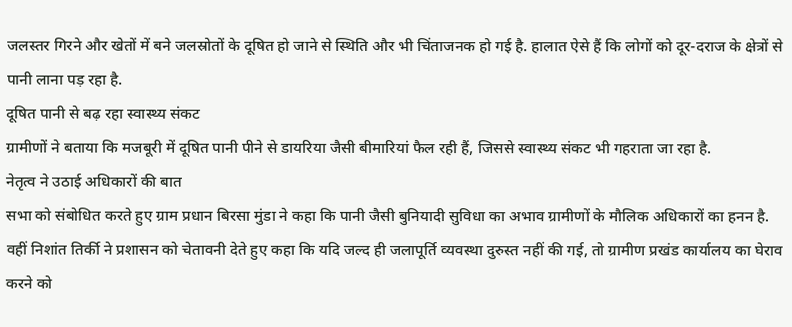जलस्तर गिरने और खेतों में बने जलस्रोतों के दूषित हो जाने से स्थिति और भी चिंताजनक हो गई है. हालात ऐसे हैं कि लोगों को दूर-दराज के क्षेत्रों से पानी लाना पड़ रहा है.
दूषित पानी से बढ़ रहा स्वास्थ्य संकट
ग्रामीणों ने बताया कि मजबूरी में दूषित पानी पीने से डायरिया जैसी बीमारियां फैल रही हैं, जिससे स्वास्थ्य संकट भी गहराता जा रहा है.
नेतृत्व ने उठाई अधिकारों की बात
सभा को संबोधित करते हुए ग्राम प्रधान बिरसा मुंडा ने कहा कि पानी जैसी बुनियादी सुविधा का अभाव ग्रामीणों के मौलिक अधिकारों का हनन है. वहीं निशांत तिर्की ने प्रशासन को चेतावनी देते हुए कहा कि यदि जल्द ही जलापूर्ति व्यवस्था दुरुस्त नहीं की गई, तो ग्रामीण प्रखंड कार्यालय का घेराव करने को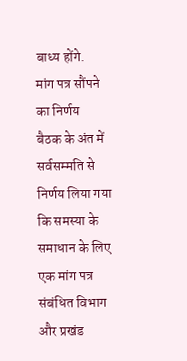बाध्य होंगे.
मांग पत्र सौंपने का निर्णय
बैठक के अंत में सर्वसम्मति से निर्णय लिया गया कि समस्या के समाधान के लिए एक मांग पत्र संबंधित विभाग और प्रखंड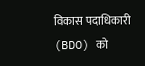विकास पदाधिकारी (BDO) को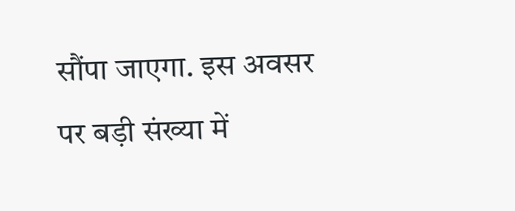सौंपा जाएगा. इस अवसर पर बड़ी संख्या में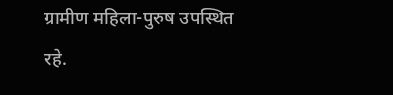ग्रामीण महिला-पुरुष उपस्थित रहे.